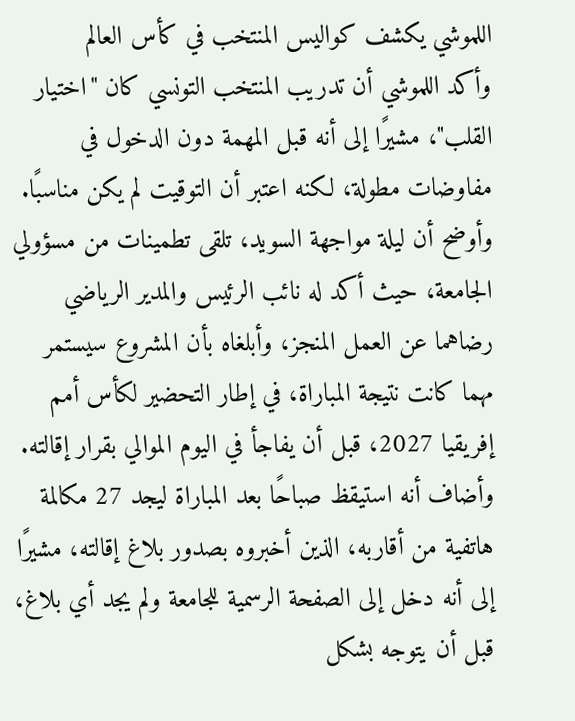اللموشي يكشف كواليس المنتخب في كأس العالم
وأكد اللموشي أن تدريب المنتخب التونسي كان "اختيار القلب"، مشيرًا إلى أنه قبل المهمة دون الدخول في مفاوضات مطولة، لكنه اعتبر أن التوقيت لم يكن مناسبًا.
وأوضح أن ليلة مواجهة السويد، تلقى تطمينات من مسؤولي الجامعة، حيث أكد له نائب الرئيس والمدير الرياضي رضاهما عن العمل المنجز، وأبلغاه بأن المشروع سيستمر مهما كانت نتيجة المباراة، في إطار التحضير لكأس أمم إفريقيا 2027، قبل أن يفاجأ في اليوم الموالي بقرار إقالته.
وأضاف أنه استيقظ صباحًا بعد المباراة ليجد 27 مكالمة هاتفية من أقاربه، الذين أخبروه بصدور بلاغ إقالته، مشيرًا إلى أنه دخل إلى الصفحة الرسمية للجامعة ولم يجد أي بلاغ، قبل أن يتوجه بشكل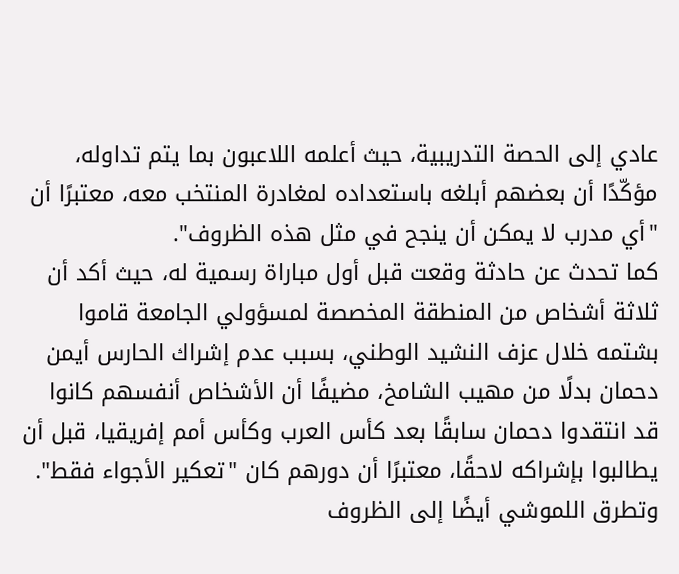عادي إلى الحصة التدريبية، حيث أعلمه اللاعبون بما يتم تداوله، مؤكّدًا أن بعضهم أبلغه باستعداده لمغادرة المنتخب معه، معتبرًا أن "أي مدرب لا يمكن أن ينجح في مثل هذه الظروف".
كما تحدث عن حادثة وقعت قبل أول مباراة رسمية له، حيث أكد أن ثلاثة أشخاص من المنطقة المخصصة لمسؤولي الجامعة قاموا بشتمه خلال عزف النشيد الوطني، بسبب عدم إشراك الحارس أيمن دحمان بدلًا من مهيب الشامخ، مضيفًا أن الأشخاص أنفسهم كانوا قد انتقدوا دحمان سابقًا بعد كأس العرب وكأس أمم إفريقيا، قبل أن يطالبوا بإشراكه لاحقًا، معتبرًا أن دورهم كان "تعكير الأجواء فقط".
وتطرق اللموشي أيضًا إلى الظروف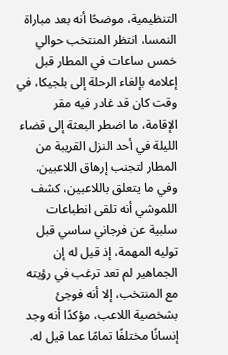التنظيمية، موضحًا أنه بعد مباراة النمسا، انتظر المنتخب حوالي خمس ساعات في المطار قبل إعلامه بإلغاء الرحلة إلى بلجيكا، في وقت كان قد غادر فيه مقر الإقامة، ما اضطر البعثة إلى قضاء الليلة في أحد النزل القريبة من المطار لتجنب إرهاق اللاعبين.
وفي ما يتعلق باللاعبين، كشف اللموشي أنه تلقى انطباعات سلبية عن فرجاني ساسي قبل توليه المهمة، إذ قيل له إن الجماهير لم تعد ترغب في رؤيته مع المنتخب، إلا أنه فوجئ بشخصية اللاعب، مؤكدًا أنه وجد إنسانًا مختلفًا تمامًا عما قيل له.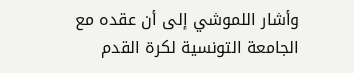وأشار اللموشي إلى أن عقده مع الجامعة التونسية لكرة القدم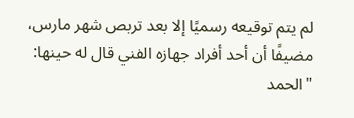لم يتم توقيعه رسميًا إلا بعد تربص شهر مارس، مضيفًا أن أحد أفراد جهازه الفني قال له حينها: "الحمد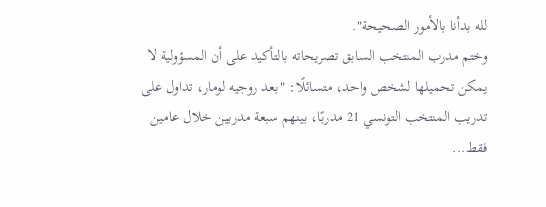لله بدأنا بالأمور الصحيحة".
وختم مدرب المنتخب السابق تصريحاته بالتأكيد على أن المسؤولية لا يمكن تحميلها لشخص واحد، متسائلًا: "بعد روجيه لومار، تداول على تدريب المنتخب التونسي 21 مدربًا، بينهم سبعة مدربين خلال عامين فقط...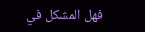فهل المشكل في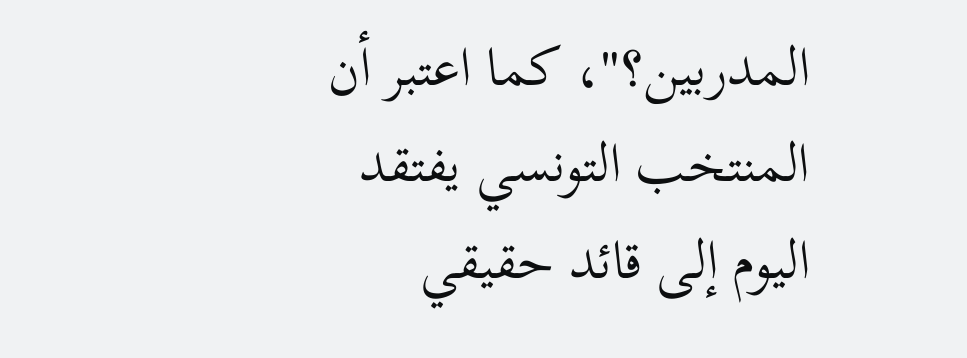المدربين؟"، كما اعتبر أن المنتخب التونسي يفتقد اليوم إلى قائد حقيقي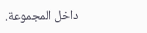داخل المجموعة.